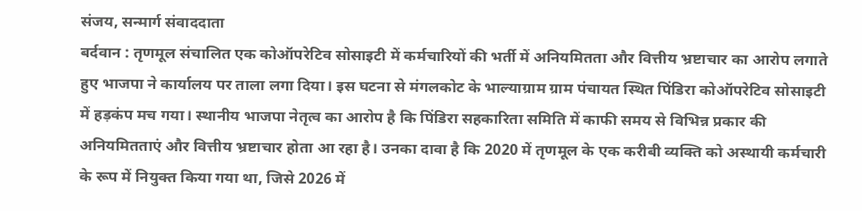संजय, सन्मार्ग संवाददाता
बर्दवान : तृणमूल संचालित एक कोऑपरेटिव सोसाइटी में कर्मचारियों की भर्ती में अनियमितता और वित्तीय भ्रष्टाचार का आरोप लगाते हुए भाजपा ने कार्यालय पर ताला लगा दिया। इस घटना से मंगलकोट के भाल्याग्राम ग्राम पंचायत स्थित पिंडिरा कोऑपरेटिव सोसाइटी में हड़कंप मच गया। स्थानीय भाजपा नेतृत्व का आरोप है कि पिंडिरा सहकारिता समिति में काफी समय से विभिन्न प्रकार की अनियमितताएं और वित्तीय भ्रष्टाचार होता आ रहा है। उनका दावा है कि 2020 में तृणमूल के एक करीबी व्यक्ति को अस्थायी कर्मचारी के रूप में नियुक्त किया गया था, जिसे 2026 में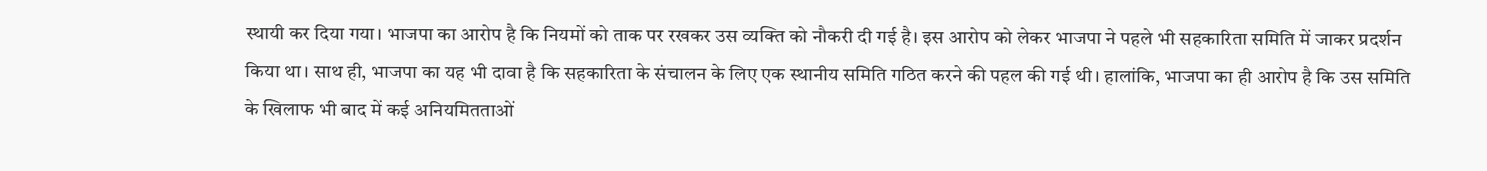स्थायी कर दिया गया। भाजपा का आरोप है कि नियमों को ताक पर रखकर उस व्यक्ति को नौकरी दी गई है। इस आरोप को लेकर भाजपा ने पहले भी सहकारिता समिति में जाकर प्रदर्शन किया था। साथ ही, भाजपा का यह भी दावा है कि सहकारिता के संचालन के लिए एक स्थानीय समिति गठित करने की पहल की गई थी। हालांकि, भाजपा का ही आरोप है कि उस समिति के खिलाफ भी बाद में कई अनियमितताओं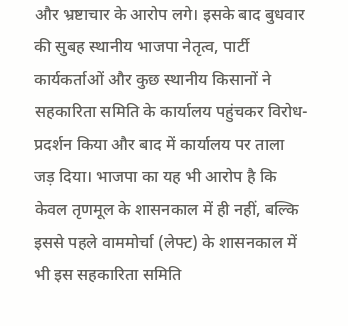और भ्रष्टाचार के आरोप लगे। इसके बाद बुधवार की सुबह स्थानीय भाजपा नेतृत्व, पार्टी कार्यकर्ताओं और कुछ स्थानीय किसानों ने सहकारिता समिति के कार्यालय पहुंचकर विरोध-प्रदर्शन किया और बाद में कार्यालय पर ताला जड़ दिया। भाजपा का यह भी आरोप है कि केवल तृणमूल के शासनकाल में ही नहीं, बल्कि इससे पहले वाममोर्चा (लेफ्ट) के शासनकाल में भी इस सहकारिता समिति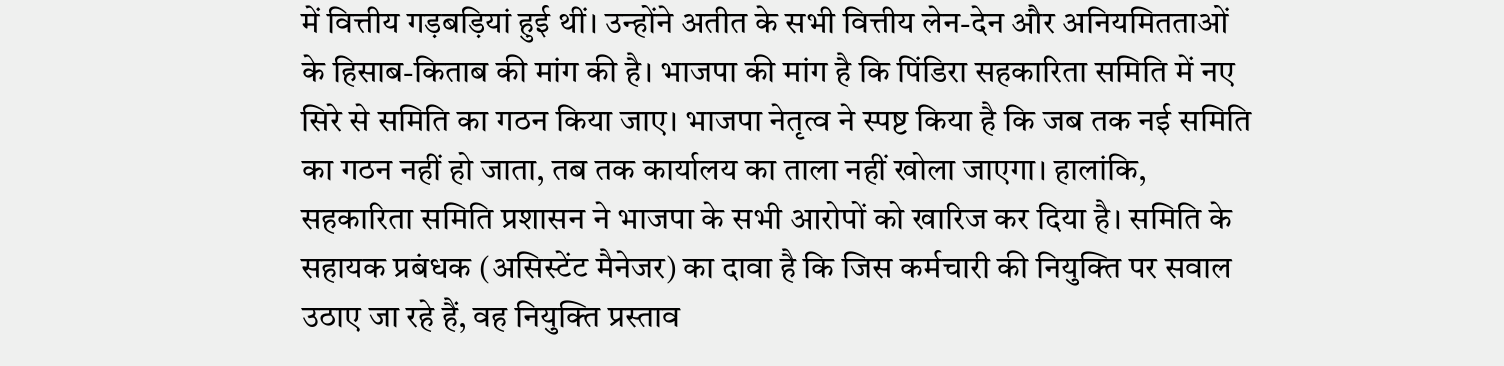में वित्तीय गड़बड़ियां हुई थीं। उन्होंने अतीत के सभी वित्तीय लेन-देन और अनियमितताओं के हिसाब-किताब की मांग की है। भाजपा की मांग है कि पिंडिरा सहकारिता समिति में नए सिरे से समिति का गठन किया जाए। भाजपा नेतृत्व ने स्पष्ट किया है कि जब तक नई समिति का गठन नहीं हो जाता, तब तक कार्यालय का ताला नहीं खोला जाएगा। हालांकि, सहकारिता समिति प्रशासन ने भाजपा के सभी आरोपों को खारिज कर दिया है। समिति के सहायक प्रबंधक (असिस्टेंट मैनेजर) का दावा है कि जिस कर्मचारी की नियुक्ति पर सवाल उठाए जा रहे हैं, वह नियुक्ति प्रस्ताव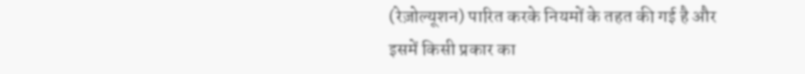(रेज़ोल्यूशन) पारित करके नियमों के तहत की गई है और इसमें किसी प्रकार का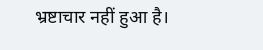भ्रष्टाचार नहीं हुआ है।